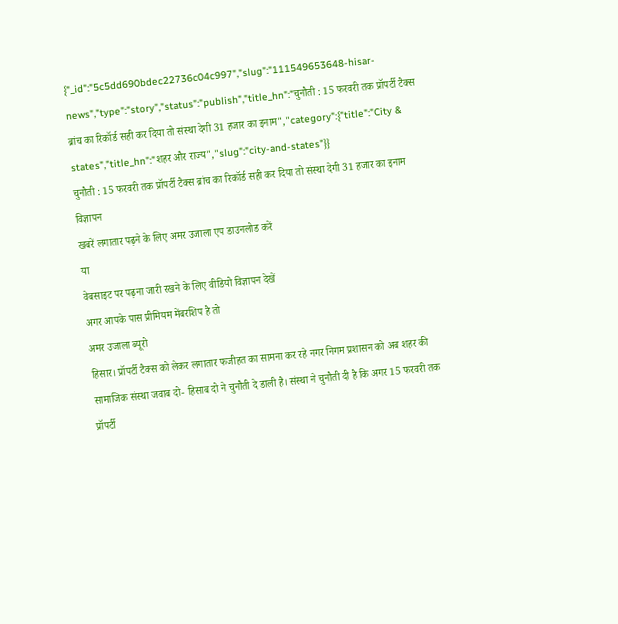{"_id":"5c5dd690bdec22736c04c997","slug":"111549653648-hisar-news","type":"story","status":"publish","title_hn":"चुनौती : 15 फरवरी तक प्रॉपर्टी टैक्स ब्रांच का रिकॉर्ड सही कर दिया तो संस्था देगी 31 हजार का इनाम","category":{"title":"City & states","title_hn":"शहर और राज्य","slug":"city-and-states"}}
चुनौती : 15 फरवरी तक प्रॉपर्टी टैक्स ब्रांच का रिकॉर्ड सही कर दिया तो संस्था देगी 31 हजार का इनाम
विज्ञापन
खबरें लगातार पढ़ने के लिए अमर उजाला एप डाउनलोड करें
या
वेबसाइट पर पढ़ना जारी रखने के लिए वीडियो विज्ञापन देखें
अगर आपके पास प्रीमियम मेंबरशिप है तो
अमर उजाला ब्यूरो
हिसार। प्रॉपर्टी टैक्स को लेकर लगातार फजीहत का सामना कर रहे नगर निगम प्रशासन को अब शहर की सामाजिक संस्था जवाब दो- हिसाब दो ने चुनौती दे डाली है। संस्था ने चुनौती दी है कि अगर 15 फरवरी तक प्रॉपर्टी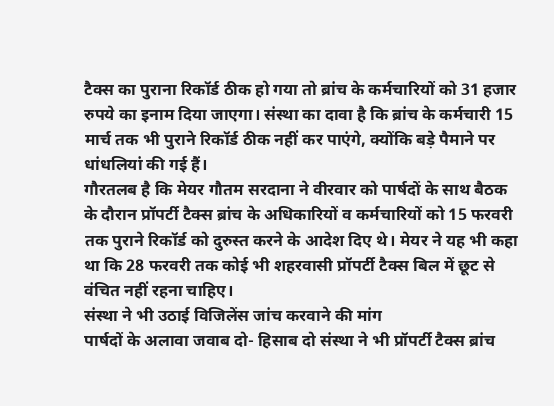टैक्स का पुराना रिकॉर्ड ठीक हो गया तो ब्रांच के कर्मचारियों को 31 हजार रुपये का इनाम दिया जाएगा। संस्था का दावा है कि ब्रांच के कर्मचारी 15 मार्च तक भी पुराने रिकॉर्ड ठीक नहीं कर पाएंगे, क्योंकि बड़े पैमाने पर धांधलियां की गई हैं।
गौरतलब है कि मेयर गौतम सरदाना ने वीरवार को पार्षदों के साथ बैठक के दौरान प्रॉपर्टी टैक्स ब्रांच के अधिकारियों व कर्मचारियों को 15 फरवरी तक पुराने रिकॉर्ड को दुरुस्त करने के आदेश दिए थे। मेयर ने यह भी कहा था कि 28 फरवरी तक कोई भी शहरवासी प्रॉपर्टी टैक्स बिल में छूट से वंचित नहीं रहना चाहिए।
संस्था ने भी उठाई विजिलेंस जांच करवाने की मांग
पार्षदों के अलावा जवाब दो- हिसाब दो संस्था ने भी प्रॉपर्टी टैक्स ब्रांच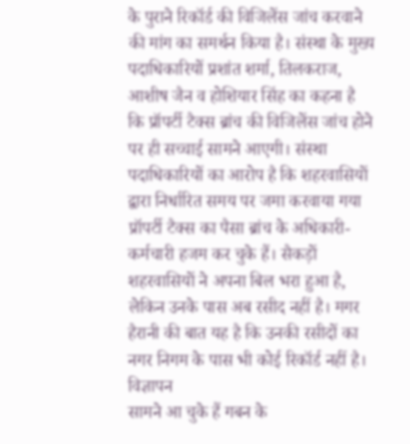के पुराने रिकॉर्ड की विजिलेंस जांच करवाने की मांग का समर्थन किया है। संस्था के मुख्य पदाधिकारियों प्रशांत शर्मा, तिलकराज, आशीष जैन व होशियार सिंह का कहना है कि प्रॉपर्टी टैक्स ब्रांच की विजिलेंस जांच होने पर ही सच्चाई सामने आएगी। संस्था पदाधिकारियों का आरोप है कि शहरवासियों द्वारा निर्धारित समय पर जमा करवाया गया प्रॉपर्टी टैक्स का पैसा ब्रांच के अधिकारी-कर्मचारी हजम कर चुके हैं। सैकड़ों शहरवासियों ने अपना बिल भरा हुआ है, लेकिन उनके पास अब रसीद नहीं है। मगर हैरानी की बात यह है कि उनकी रसीदों का नगर निगम के पास भी कोई रिकॉर्ड नहीं है।
विज्ञापन
सामने आ चुके हैं गबन के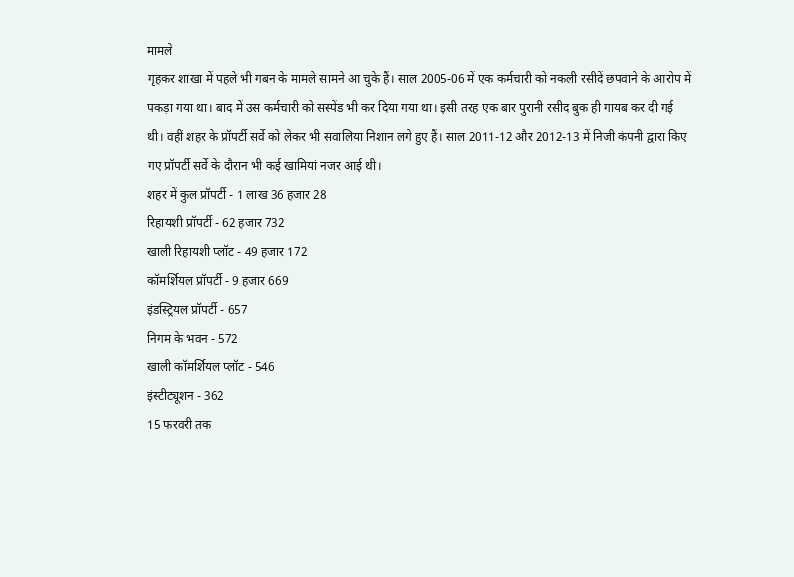मामले
गृहकर शाखा में पहले भी गबन के मामले सामने आ चुके हैं। साल 2005-06 में एक कर्मचारी को नकली रसीदें छपवाने के आरोप में पकड़ा गया था। बाद में उस कर्मचारी को सस्पेंड भी कर दिया गया था। इसी तरह एक बार पुरानी रसीद बुक ही गायब कर दी गई थी। वहीं शहर के प्रॉपर्टी सर्वे को लेकर भी सवालिया निशान लगे हुए हैं। साल 2011-12 और 2012-13 में निजी कंपनी द्वारा किए गए प्रॉपर्टी सर्वे के दौरान भी कई खामियां नजर आई थी।
शहर में कुल प्रॉपर्टी - 1 लाख 36 हजार 28
रिहायशी प्रॉपर्टी - 62 हजार 732
खाली रिहायशी प्लॉट - 49 हजार 172
कॉमर्शियल प्रॉपर्टी - 9 हजार 669
इंडस्ट्रियल प्रॉपर्टी - 657
निगम के भवन - 572
खाली कॉमर्शियल प्लॉट - 546
इंस्टीट्यूशन - 362
15 फरवरी तक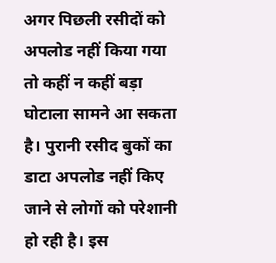अगर पिछली रसीदों को अपलोड नहीं किया गया तो कहीं न कहीं बड़ा घोटाला सामने आ सकता है। पुरानी रसीद बुकों का डाटा अपलोड नहीं किए जाने से लोगों को परेशानी हो रही है। इस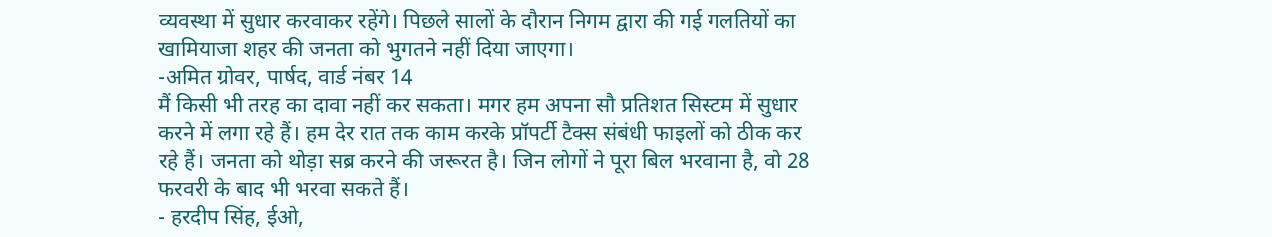व्यवस्था में सुधार करवाकर रहेंगे। पिछले सालों के दौरान निगम द्वारा की गई गलतियों का खामियाजा शहर की जनता को भुगतने नहीं दिया जाएगा।
-अमित ग्रोवर, पार्षद, वार्ड नंबर 14
मैं किसी भी तरह का दावा नहीं कर सकता। मगर हम अपना सौ प्रतिशत सिस्टम में सुधार करने में लगा रहे हैं। हम देर रात तक काम करके प्रॉपर्टी टैक्स संबंधी फाइलों को ठीक कर रहे हैं। जनता को थोड़ा सब्र करने की जरूरत है। जिन लोगों ने पूरा बिल भरवाना है, वो 28 फरवरी के बाद भी भरवा सकते हैं।
- हरदीप सिंह, ईओ,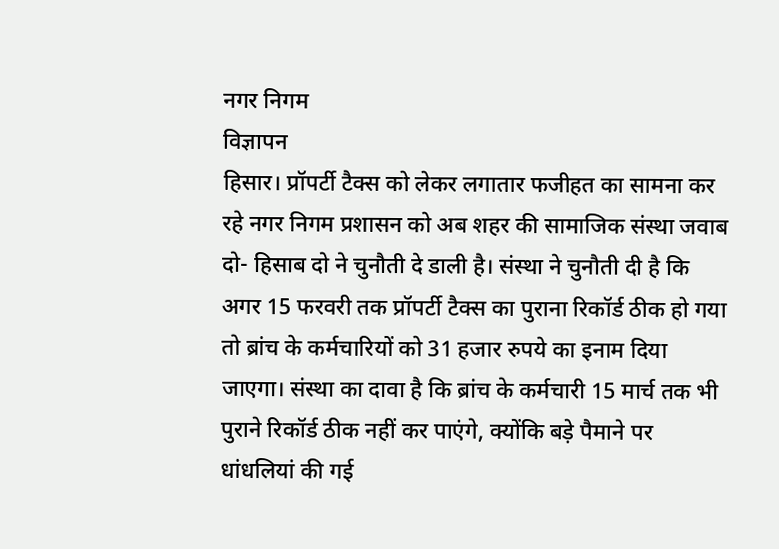नगर निगम
विज्ञापन
हिसार। प्रॉपर्टी टैक्स को लेकर लगातार फजीहत का सामना कर रहे नगर निगम प्रशासन को अब शहर की सामाजिक संस्था जवाब दो- हिसाब दो ने चुनौती दे डाली है। संस्था ने चुनौती दी है कि अगर 15 फरवरी तक प्रॉपर्टी टैक्स का पुराना रिकॉर्ड ठीक हो गया तो ब्रांच के कर्मचारियों को 31 हजार रुपये का इनाम दिया जाएगा। संस्था का दावा है कि ब्रांच के कर्मचारी 15 मार्च तक भी पुराने रिकॉर्ड ठीक नहीं कर पाएंगे, क्योंकि बड़े पैमाने पर धांधलियां की गई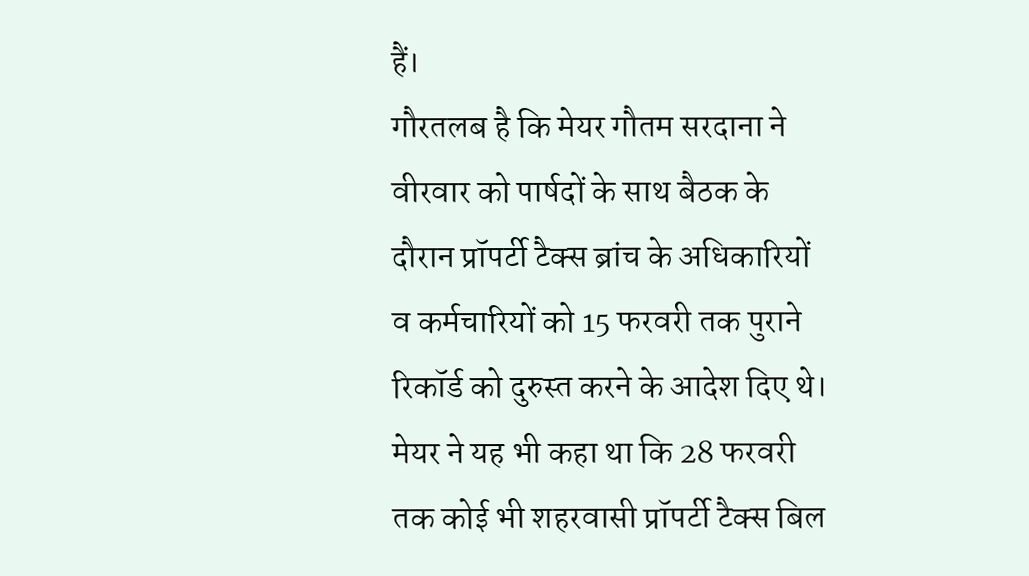हैं।
गौरतलब है कि मेयर गौतम सरदाना ने वीरवार को पार्षदों के साथ बैठक के दौरान प्रॉपर्टी टैक्स ब्रांच के अधिकारियों व कर्मचारियों को 15 फरवरी तक पुराने रिकॉर्ड को दुरुस्त करने के आदेश दिए थे। मेयर ने यह भी कहा था कि 28 फरवरी तक कोई भी शहरवासी प्रॉपर्टी टैक्स बिल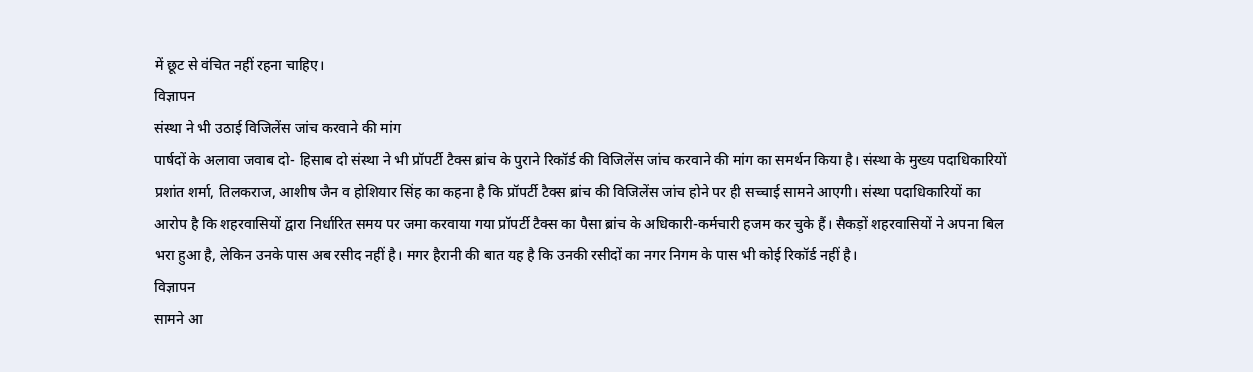में छूट से वंचित नहीं रहना चाहिए।
विज्ञापन
संस्था ने भी उठाई विजिलेंस जांच करवाने की मांग
पार्षदों के अलावा जवाब दो- हिसाब दो संस्था ने भी प्रॉपर्टी टैक्स ब्रांच के पुराने रिकॉर्ड की विजिलेंस जांच करवाने की मांग का समर्थन किया है। संस्था के मुख्य पदाधिकारियों प्रशांत शर्मा, तिलकराज, आशीष जैन व होशियार सिंह का कहना है कि प्रॉपर्टी टैक्स ब्रांच की विजिलेंस जांच होने पर ही सच्चाई सामने आएगी। संस्था पदाधिकारियों का आरोप है कि शहरवासियों द्वारा निर्धारित समय पर जमा करवाया गया प्रॉपर्टी टैक्स का पैसा ब्रांच के अधिकारी-कर्मचारी हजम कर चुके हैं। सैकड़ों शहरवासियों ने अपना बिल भरा हुआ है, लेकिन उनके पास अब रसीद नहीं है। मगर हैरानी की बात यह है कि उनकी रसीदों का नगर निगम के पास भी कोई रिकॉर्ड नहीं है।
विज्ञापन
सामने आ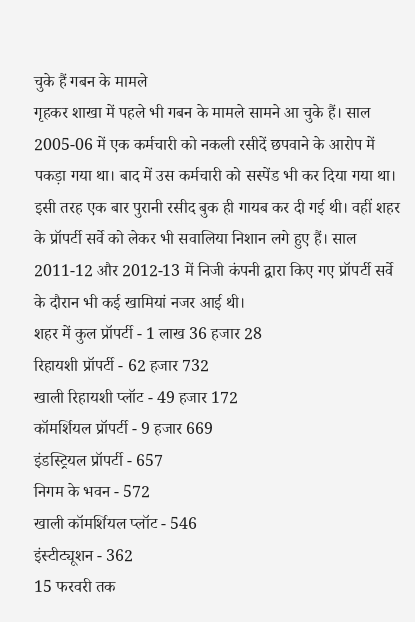चुके हैं गबन के मामले
गृहकर शाखा में पहले भी गबन के मामले सामने आ चुके हैं। साल 2005-06 में एक कर्मचारी को नकली रसीदें छपवाने के आरोप में पकड़ा गया था। बाद में उस कर्मचारी को सस्पेंड भी कर दिया गया था। इसी तरह एक बार पुरानी रसीद बुक ही गायब कर दी गई थी। वहीं शहर के प्रॉपर्टी सर्वे को लेकर भी सवालिया निशान लगे हुए हैं। साल 2011-12 और 2012-13 में निजी कंपनी द्वारा किए गए प्रॉपर्टी सर्वे के दौरान भी कई खामियां नजर आई थी।
शहर में कुल प्रॉपर्टी - 1 लाख 36 हजार 28
रिहायशी प्रॉपर्टी - 62 हजार 732
खाली रिहायशी प्लॉट - 49 हजार 172
कॉमर्शियल प्रॉपर्टी - 9 हजार 669
इंडस्ट्रियल प्रॉपर्टी - 657
निगम के भवन - 572
खाली कॉमर्शियल प्लॉट - 546
इंस्टीट्यूशन - 362
15 फरवरी तक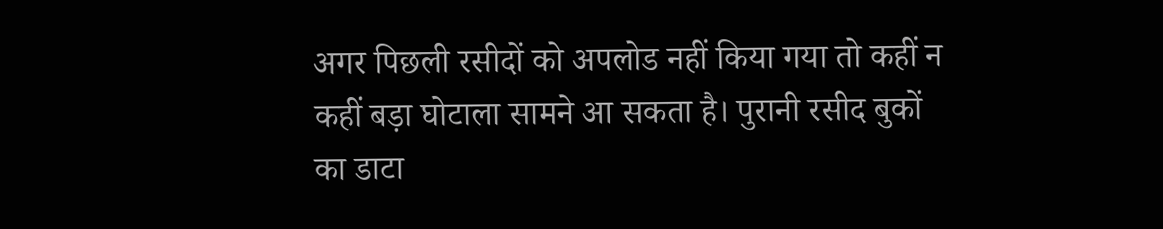अगर पिछली रसीदों को अपलोड नहीं किया गया तो कहीं न कहीं बड़ा घोटाला सामने आ सकता है। पुरानी रसीद बुकों का डाटा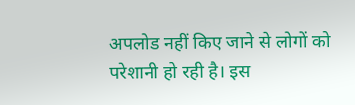अपलोड नहीं किए जाने से लोगों को परेशानी हो रही है। इस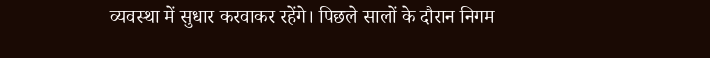व्यवस्था में सुधार करवाकर रहेंगे। पिछले सालों के दौरान निगम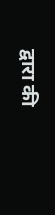द्वारा की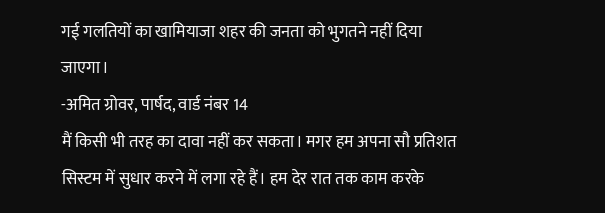गई गलतियों का खामियाजा शहर की जनता को भुगतने नहीं दिया जाएगा।
-अमित ग्रोवर, पार्षद, वार्ड नंबर 14
मैं किसी भी तरह का दावा नहीं कर सकता। मगर हम अपना सौ प्रतिशत सिस्टम में सुधार करने में लगा रहे हैं। हम देर रात तक काम करके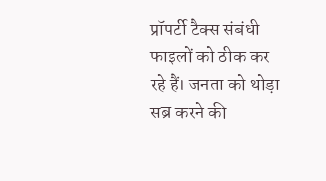प्रॉपर्टी टैक्स संबंधी फाइलों को ठीक कर रहे हैं। जनता को थोड़ा सब्र करने की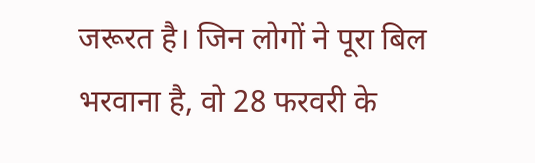जरूरत है। जिन लोगों ने पूरा बिल भरवाना है, वो 28 फरवरी के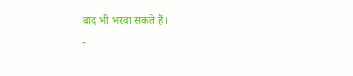बाद भी भरवा सकते हैं।
-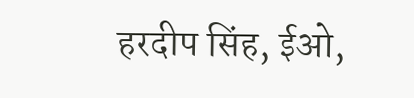हरदीप सिंह, ईओ,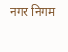नगर निगम